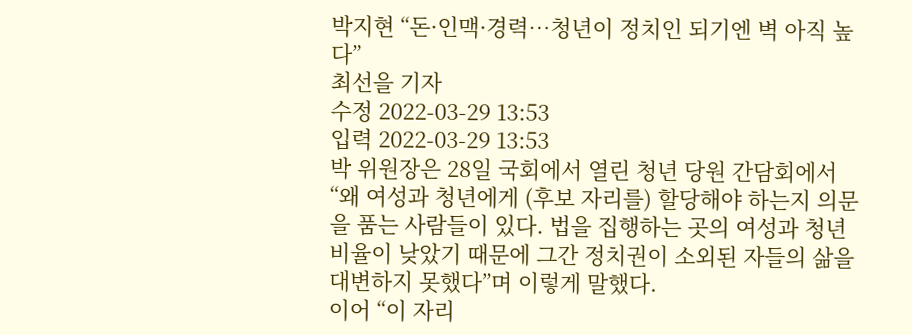박지현 “돈·인맥·경력…청년이 정치인 되기엔 벽 아직 높다”
최선을 기자
수정 2022-03-29 13:53
입력 2022-03-29 13:53
박 위원장은 28일 국회에서 열린 청년 당원 간담회에서 “왜 여성과 청년에게 (후보 자리를) 할당해야 하는지 의문을 품는 사람들이 있다. 법을 집행하는 곳의 여성과 청년 비율이 낮았기 때문에 그간 정치권이 소외된 자들의 삶을 대변하지 못했다”며 이렇게 말했다.
이어 “이 자리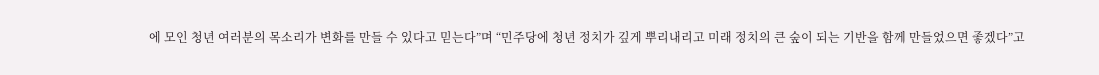에 모인 청년 여러분의 목소리가 변화를 만들 수 있다고 믿는다”며 “민주당에 청년 정치가 깊게 뿌리내리고 미래 정치의 큰 숲이 되는 기반을 함께 만들었으면 좋겠다”고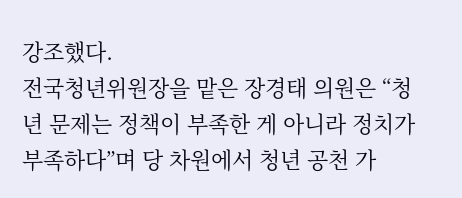강조했다.
전국청년위원장을 맡은 장경태 의원은 “청년 문제는 정책이 부족한 게 아니라 정치가 부족하다”며 당 차원에서 청년 공천 가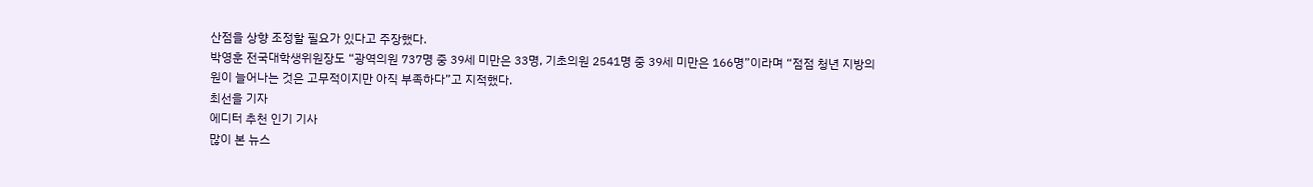산점을 상향 조정할 필요가 있다고 주장했다.
박영훈 전국대학생위원장도 “광역의원 737명 중 39세 미만은 33명, 기초의원 2541명 중 39세 미만은 166명”이라며 “점점 청년 지방의원이 늘어나는 것은 고무적이지만 아직 부족하다”고 지적했다.
최선을 기자
에디터 추천 인기 기사
많이 본 뉴스